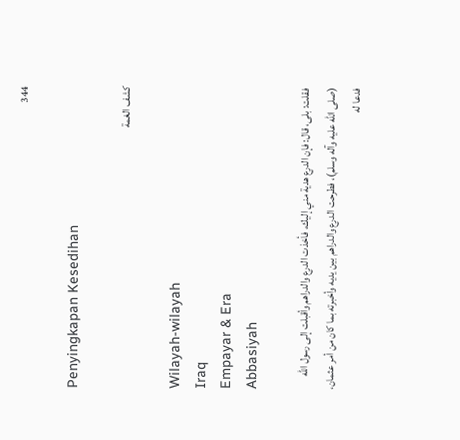344

Penyingkapan Kesedihan

كشف الغمة

Wilayah-wilayah
Iraq
Empayar & Era
Abbasiyah

فقلت: بلى، قال: فإن الدرع هدية مني إليك، فأخذت الدرع والدراهم وأقبلت إلى رسول الله (صلى الله عليه وآله وسلم)، فطرحت الدرع والدراهم بين يديه وأخبرته بما كان من أمر عثمان، فدعا له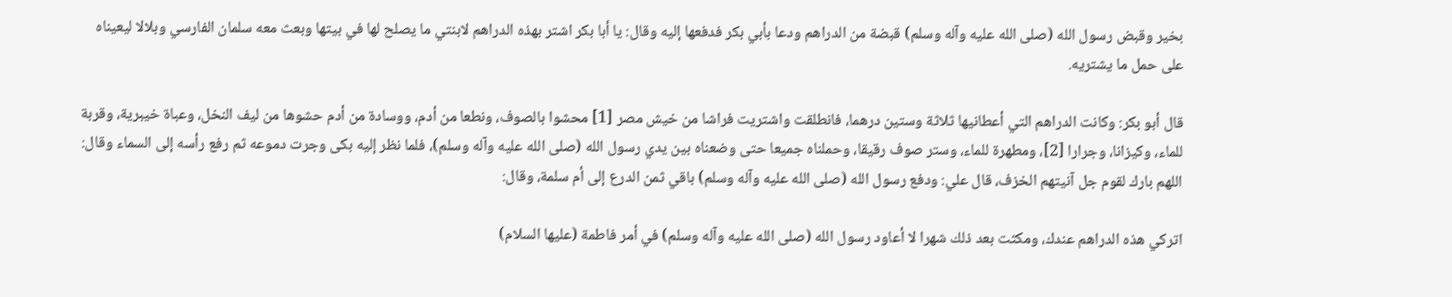بخير وقبض رسول الله (صلى الله عليه وآله وسلم) قبضة من الدراهم ودعا بأبي بكر فدفعها إليه وقال: يا أبا بكر اشتر بهذه الدراهم لابنتي ما يصلح لها في بيتها وبعث معه سلمان الفارسي وبلالا ليعيناه على حمل ما يشتريه.

قال أبو بكر: وكانت الدراهم التي أعطانيها ثلاثة وستين درهما، فانطلقت واشتريت فراشا من خيش مصر [1] محشوا بالصوف، ونطعا من أدم، ووسادة من أدم حشوها من ليف النخل، وعباة خيبرية، وقربة للماء، وكيزانا، وجرارا [2]، ومطهرة للماء، وستر صوف رقيقا، وحملناه جميعا حتى وضعناه بين يدي رسول الله (صلى الله عليه وآله وسلم)، فلما نظر إليه بكى وجرت دموعه ثم رفع رأسه إلى السماء وقال: اللهم بارك لقوم جل آنيتهم الخزف، قال علي: ودفع رسول الله (صلى الله عليه وآله وسلم) باقي ثمن الدرع إلى أم سلمة، وقال:

اتركي هذه الدراهم عندك، ومكثت بعد ذلك شهرا لا أعاود رسول الله (صلى الله عليه وآله وسلم) في أمر فاطمة (عليها السلام)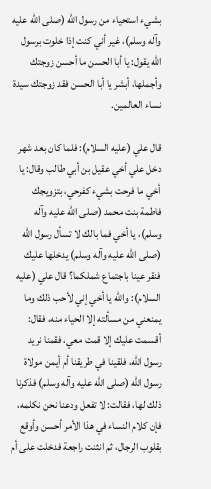بشيء استحياء من رسول الله (صلى الله عليه وآله وسلم)، غير أني كنت إذا خلوت برسول الله يقول: يا أبا الحسن ما أحسن زوجتك وأجملها، أبشر يا أبا الحسن فقد زوجتك سيدة نساء العالمين.

قال علي (عليه السلام): فلما كان بعد شهر دخل علي أخي عقيل بن أبي طالب وقال: يا أخي ما فرحت بشيء كفرحي، بتزويجك فاطمة بنت محمد (صلى الله عليه وآله وسلم)، يا أخي فما بالك لا تسأل رسول الله (صلى الله عليه وآله وسلم) يدخلها عليك فنقر عينا باجتماع شملكما؟ قال علي (عليه السلام): والله يا أخي إني لأحب ذلك وما يمنعني من مسألته إلا الحياء منه، فقال: أقسمت عليك إلا قمت معي، فقمنا نريد رسول الله، فلقينا في طريقنا أم أيمن مولاة رسول الله (صلى الله عليه وآله وسلم) فذكرنا ذلك لها، فقالت: لا تفعل ودعنا نحن نكلمه، فإن كلام النساء في هذا الأمر أحسن وأوقع بقلوب الرجال، ثم انثنت راجعة فدخلت على أم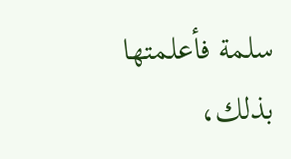سلمة فأعلمتها بذلك،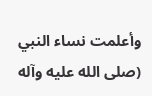وأعلمت نساء النبي (صلى الله عليه وآله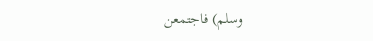وسلم) فاجتمعن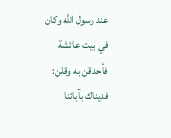عند رسول الله وكان في بيت عائشة فأحدقن به وقلن: فديناك بآبائنا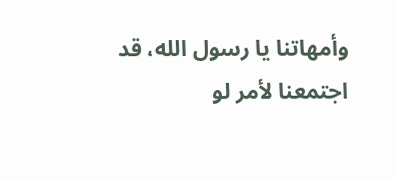وأمهاتنا يا رسول الله، قد اجتمعنا لأمر لو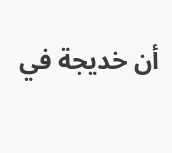أن خديجة في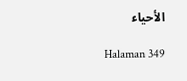الأحياء

Halaman 349